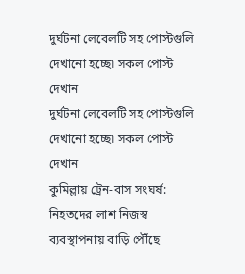দুর্ঘটনা লেবেলটি সহ পোস্টগুলি দেখানো হচ্ছে৷ সকল পোস্ট দেখান
দুর্ঘটনা লেবেলটি সহ পোস্টগুলি দেখানো হচ্ছে৷ সকল পোস্ট দেখান
কুমিল্লায় ট্রেন-বাস সংঘর্ষ: নিহতদের লাশ নিজস্ব ব্যবস্থাপনায় বাড়ি পৌঁছে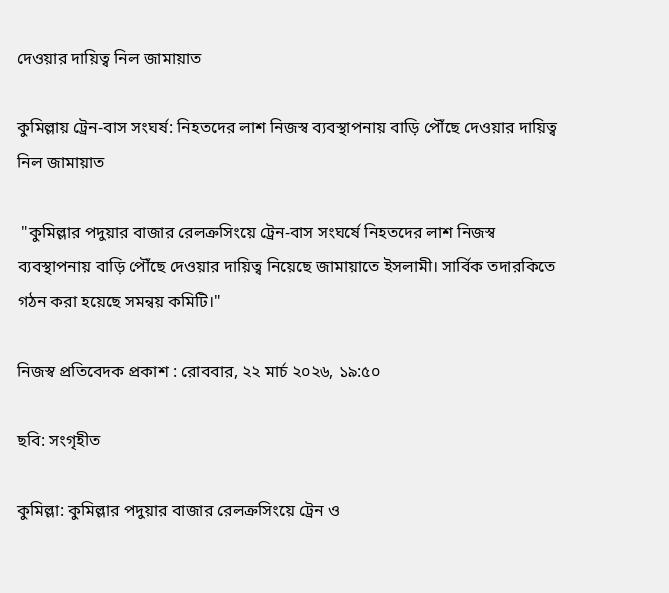দেওয়ার দায়িত্ব নিল জামায়াত

কুমিল্লায় ট্রেন-বাস সংঘর্ষ: নিহতদের লাশ নিজস্ব ব্যবস্থাপনায় বাড়ি পৌঁছে দেওয়ার দায়িত্ব নিল জামায়াত

 "কুমিল্লার পদুয়ার বাজার রেলক্রসিংয়ে ট্রেন-বাস সংঘর্ষে নিহতদের লাশ নিজস্ব ব্যবস্থাপনায় বাড়ি পৌঁছে দেওয়ার দায়িত্ব নিয়েছে জামায়াতে ইসলামী। সার্বিক তদারকিতে গঠন করা হয়েছে সমন্বয় কমিটি।"

নিজস্ব প্রতিবেদক প্রকাশ : রোববার, ২২ মার্চ ২০২৬, ১৯:৫০

ছবি: সংগৃহীত

কুমিল্লা: কুমিল্লার পদুয়ার বাজার রেলক্রসিংয়ে ট্রেন ও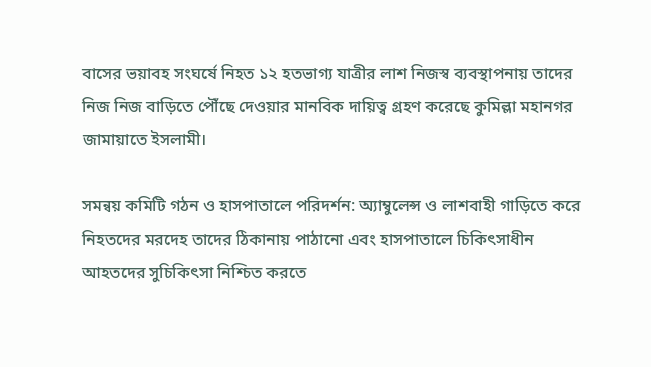বাসের ভয়াবহ সংঘর্ষে নিহত ১২ হতভাগ্য যাত্রীর লাশ নিজস্ব ব্যবস্থাপনায় তাদের নিজ নিজ বাড়িতে পৌঁছে দেওয়ার মানবিক দায়িত্ব গ্রহণ করেছে কুমিল্লা মহানগর জামায়াতে ইসলামী।

সমন্বয় কমিটি গঠন ও হাসপাতালে পরিদর্শন: অ্যাম্বুলেন্স ও লাশবাহী গাড়িতে করে নিহতদের মরদেহ তাদের ঠিকানায় পাঠানো এবং হাসপাতালে চিকিৎসাধীন আহতদের সুচিকিৎসা নিশ্চিত করতে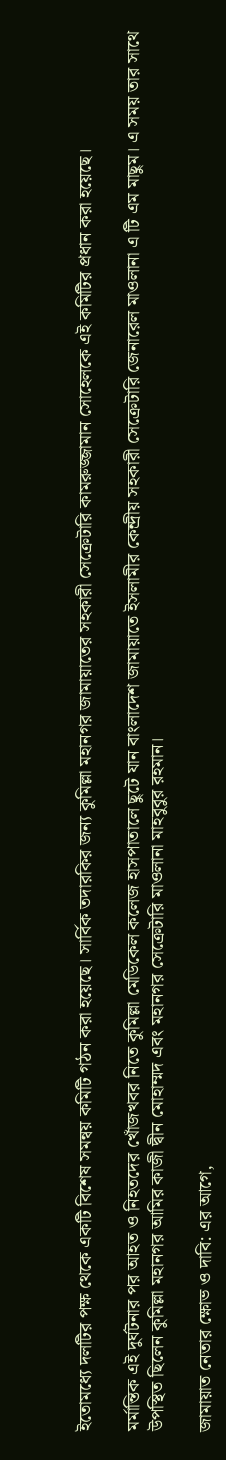ইতোমধ্যে দলটির পক্ষ থেকে একটি বিশেষ সমন্বয় কমিটি গঠন করা হয়েছে। সার্বিক তদারকির জন্য কুমিল্লা মহানগর জামায়াতের সহকারী সেক্রেটারি কামরুজ্জামান সোহেলকে এই কমিটির প্রধান করা হয়েছে।

মর্মান্তিক এই দুর্ঘটনার পর আহত ও নিহতদের খোঁজখবর নিতে কুমিল্লা মেডিকেল কলেজ হাসপাতালে ছুটে যান বাংলাদেশ জামায়াতে ইসলামীর কেন্দ্রীয় সহকারী সেক্রেটারি জেনারেল মাওলানা এ টি এম মাছুম। এ সময় তার সাথে উপস্থিত ছিলেন কুমিল্লা মহানগর আমির কাজী দ্বীন মোহাম্মদ এবং মহানগর সেক্রেটারি মাওলানা মাহবুবুর রহমান।

জামায়াত নেতার ক্ষোভ ও দাবি: এর আগে,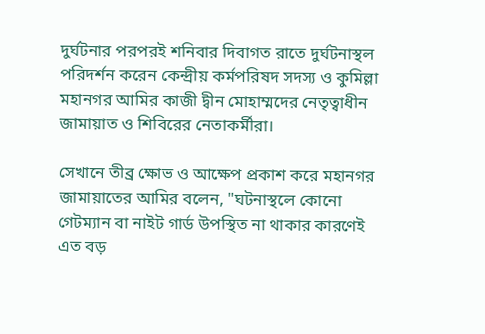দুর্ঘটনার পরপরই শনিবার দিবাগত রাতে দুর্ঘটনাস্থল পরিদর্শন করেন কেন্দ্রীয় কর্মপরিষদ সদস্য ও কুমিল্লা মহানগর আমির কাজী দ্বীন মোহাম্মদের নেতৃত্বাধীন জামায়াত ও শিবিরের নেতাকর্মীরা।

সেখানে তীব্র ক্ষোভ ও আক্ষেপ প্রকাশ করে মহানগর জামায়াতের আমির বলেন, "ঘটনাস্থলে কোনো গেটম্যান বা নাইট গার্ড উপস্থিত না থাকার কারণেই এত বড়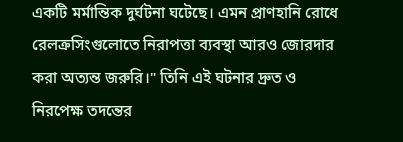একটি মর্মান্তিক দুর্ঘটনা ঘটেছে। এমন প্রাণহানি রোধে রেলক্রসিংগুলোতে নিরাপত্তা ব্যবস্থা আরও জোরদার করা অত্যন্ত জরুরি।" তিনি এই ঘটনার দ্রুত ও নিরপেক্ষ তদন্তের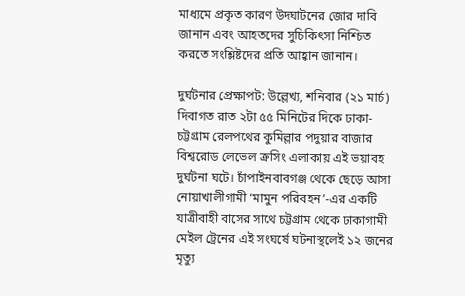মাধ্যমে প্রকৃত কারণ উদ্ঘাটনের জোর দাবি জানান এবং আহতদের সুচিকিৎসা নিশ্চিত করতে সংশ্লিষ্টদের প্রতি আহ্বান জানান।

দুর্ঘটনার প্রেক্ষাপট: উল্লেখ্য, শনিবার (২১ মার্চ) দিবাগত রাত ২টা ৫৫ মিনিটের দিকে ঢাকা-চট্টগ্রাম রেলপথের কুমিল্লার পদুয়ার বাজার বিশ্বরোড লেভেল ক্রসিং এলাকায় এই ভয়াবহ দুর্ঘটনা ঘটে। চাঁপাইনবাবগঞ্জ থেকে ছেড়ে আসা নোয়াখালীগামী ‘মামুন পরিবহন’-এর একটি যাত্রীবাহী বাসের সাথে চট্টগ্রাম থেকে ঢাকাগামী মেইল ট্রেনের এই সংঘর্ষে ঘটনাস্থলেই ১২ জনের মৃত্যু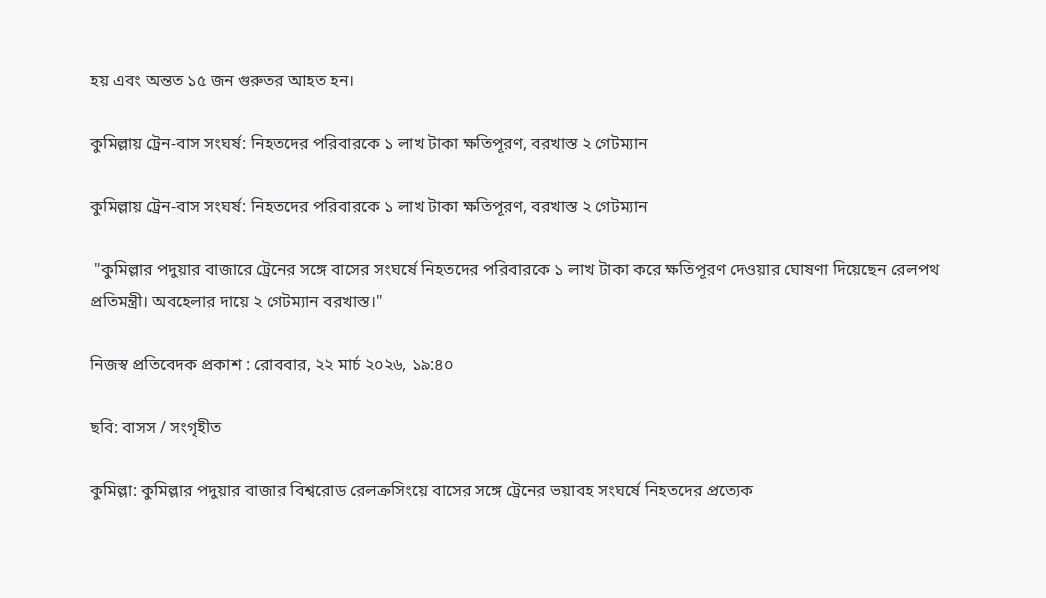হয় এবং অন্তত ১৫ জন গুরুতর আহত হন।

কুমিল্লায় ট্রেন-বাস সংঘর্ষ: নিহতদের পরিবারকে ১ লাখ টাকা ক্ষতিপূরণ, বরখাস্ত ২ গেটম্যান

কুমিল্লায় ট্রেন-বাস সংঘর্ষ: নিহতদের পরিবারকে ১ লাখ টাকা ক্ষতিপূরণ, বরখাস্ত ২ গেটম্যান

 "কুমিল্লার পদুয়ার বাজারে ট্রেনের সঙ্গে বাসের সংঘর্ষে নিহতদের পরিবারকে ১ লাখ টাকা করে ক্ষতিপূরণ দেওয়ার ঘোষণা দিয়েছেন রেলপথ প্রতিমন্ত্রী। অবহেলার দায়ে ২ গেটম্যান বরখাস্ত।"

নিজস্ব প্রতিবেদক প্রকাশ : রোববার, ২২ মার্চ ২০২৬, ১৯:৪০

ছবি: বাসস / সংগৃহীত

কুমিল্লা: কুমিল্লার পদুয়ার বাজার বিশ্বরোড রেলক্রসিংয়ে বাসের সঙ্গে ট্রেনের ভয়াবহ সংঘর্ষে নিহতদের প্রত্যেক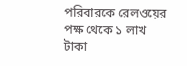পরিবারকে রেলওয়ের পক্ষ থেকে ১ লাখ টাকা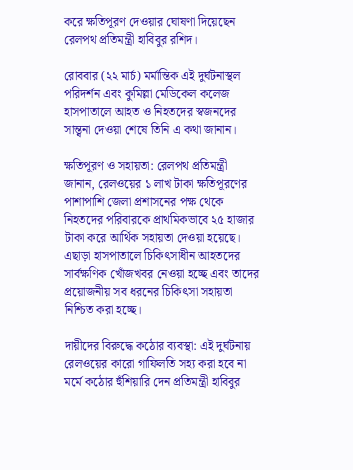করে ক্ষতিপূরণ দেওয়ার ঘোষণা দিয়েছেন রেলপথ প্রতিমন্ত্রী হাবিবুর রশিদ।

রোববার (২২ মার্চ) মর্মান্তিক এই দুর্ঘটনাস্থল পরিদর্শন এবং কুমিল্লা মেডিকেল কলেজ হাসপাতালে আহত ও নিহতদের স্বজনদের সান্ত্বনা দেওয়া শেষে তিনি এ কথা জানান।

ক্ষতিপূরণ ও সহায়তা: রেলপথ প্রতিমন্ত্রী জানান, রেলওয়ের ১ লাখ টাকা ক্ষতিপূরণের পাশাপাশি জেলা প্রশাসনের পক্ষ থেকে নিহতদের পরিবারকে প্রাথমিকভাবে ২৫ হাজার টাকা করে আর্থিক সহায়তা দেওয়া হয়েছে। এছাড়া হাসপাতালে চিকিৎসাধীন আহতদের সার্বক্ষণিক খোঁজখবর নেওয়া হচ্ছে এবং তাদের প্রয়োজনীয় সব ধরনের চিকিৎসা সহায়তা নিশ্চিত করা হচ্ছে।

দায়ীদের বিরুদ্ধে কঠোর ব্যবস্থা: এই দুর্ঘটনায় রেলওয়ের কারো গাফিলতি সহ্য করা হবে না মর্মে কঠোর হুঁশিয়ারি দেন প্রতিমন্ত্রী হাবিবুর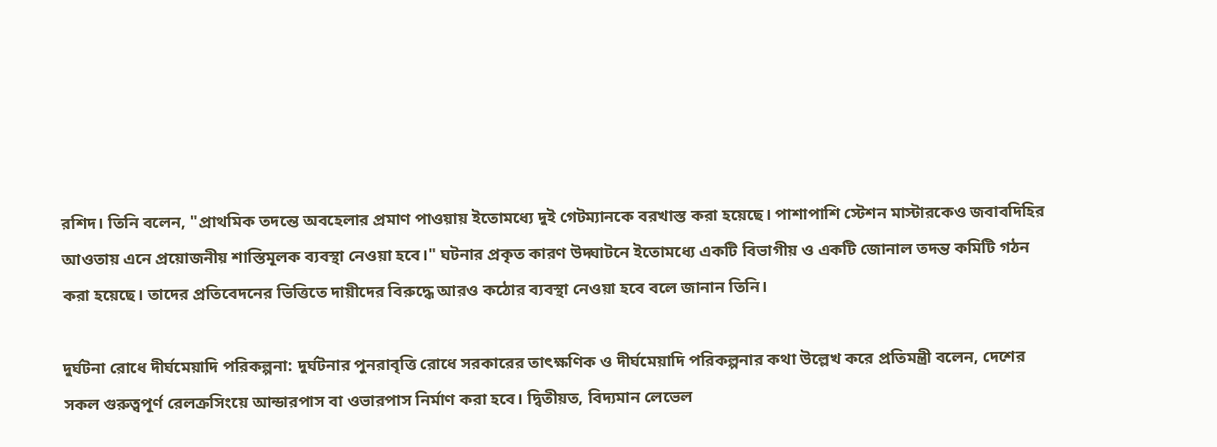রশিদ। তিনি বলেন, "প্রাথমিক তদন্তে অবহেলার প্রমাণ পাওয়ায় ইতোমধ্যে দুই গেটম্যানকে বরখাস্ত করা হয়েছে। পাশাপাশি স্টেশন মাস্টারকেও জবাবদিহির আওতায় এনে প্রয়োজনীয় শাস্তিমূলক ব্যবস্থা নেওয়া হবে।" ঘটনার প্রকৃত কারণ উদ্ঘাটনে ইতোমধ্যে একটি বিভাগীয় ও একটি জোনাল তদন্ত কমিটি গঠন করা হয়েছে। তাদের প্রতিবেদনের ভিত্তিতে দায়ীদের বিরুদ্ধে আরও কঠোর ব্যবস্থা নেওয়া হবে বলে জানান তিনি।

দুর্ঘটনা রোধে দীর্ঘমেয়াদি পরিকল্পনা: দুর্ঘটনার পুনরাবৃত্তি রোধে সরকারের তাৎক্ষণিক ও দীর্ঘমেয়াদি পরিকল্পনার কথা উল্লেখ করে প্রতিমন্ত্রী বলেন, দেশের সকল গুরুত্বপূর্ণ রেলক্রসিংয়ে আন্ডারপাস বা ওভারপাস নির্মাণ করা হবে। দ্বিতীয়ত, বিদ্যমান লেভেল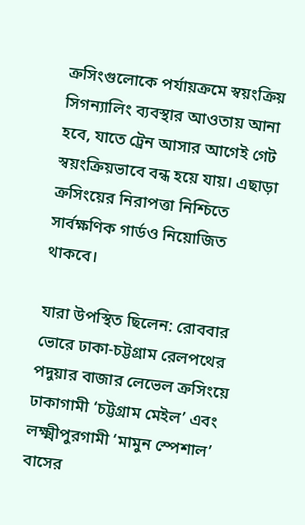ক্রসিংগুলোকে পর্যায়ক্রমে স্বয়ংক্রিয় সিগন্যালিং ব্যবস্থার আওতায় আনা হবে, যাতে ট্রেন আসার আগেই গেট স্বয়ংক্রিয়ভাবে বন্ধ হয়ে যায়। এছাড়া ক্রসিংয়ের নিরাপত্তা নিশ্চিতে সার্বক্ষণিক গার্ডও নিয়োজিত থাকবে।

যারা উপস্থিত ছিলেন: রোববার ভোরে ঢাকা-চট্টগ্রাম রেলপথের পদুয়ার বাজার লেভেল ক্রসিংয়ে ঢাকাগামী ‘চট্টগ্রাম মেইল’ এবং লক্ষ্মীপুরগামী ‘মামুন স্পেশাল’ বাসের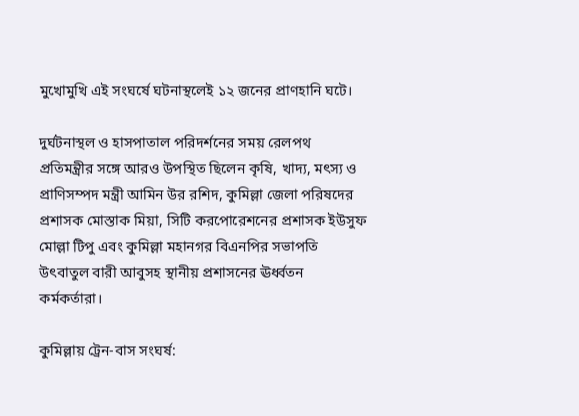মুখোমুখি এই সংঘর্ষে ঘটনাস্থলেই ১২ জনের প্রাণহানি ঘটে।

দুর্ঘটনাস্থল ও হাসপাতাল পরিদর্শনের সময় রেলপথ প্রতিমন্ত্রীর সঙ্গে আরও উপস্থিত ছিলেন কৃষি, খাদ্য, মৎস্য ও প্রাণিসম্পদ মন্ত্রী আমিন উর রশিদ, কুমিল্লা জেলা পরিষদের প্রশাসক মোস্তাক মিয়া, সিটি করপোরেশনের প্রশাসক ইউসুফ মোল্লা টিপু এবং কুমিল্লা মহানগর বিএনপির সভাপতি উৎবাতুল বারী আবুসহ স্থানীয় প্রশাসনের ঊর্ধ্বতন কর্মকর্তারা।

কুমিল্লায় ট্রেন-বাস সংঘর্ষ: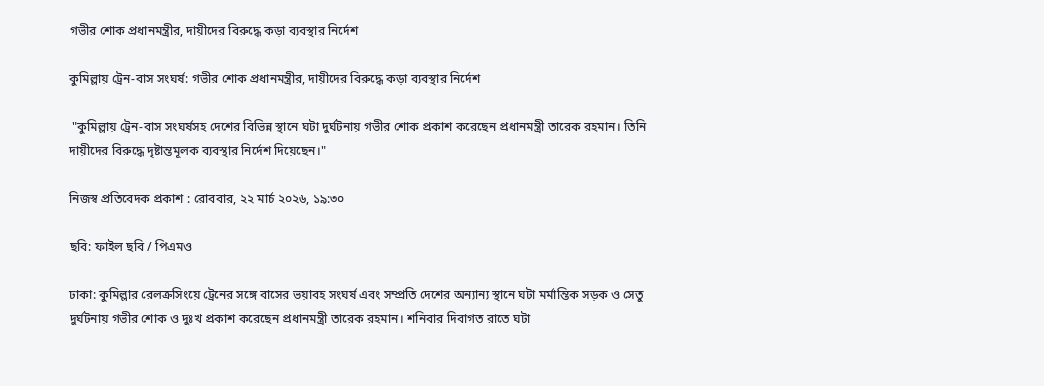গভীর শোক প্রধানমন্ত্রীর, দায়ীদের বিরুদ্ধে কড়া ব্যবস্থার নির্দেশ

কুমিল্লায় ট্রেন-বাস সংঘর্ষ: গভীর শোক প্রধানমন্ত্রীর, দায়ীদের বিরুদ্ধে কড়া ব্যবস্থার নির্দেশ

 "কুমিল্লায় ট্রেন-বাস সংঘর্ষসহ দেশের বিভিন্ন স্থানে ঘটা দুর্ঘটনায় গভীর শোক প্রকাশ করেছেন প্রধানমন্ত্রী তারেক রহমান। তিনি দায়ীদের বিরুদ্ধে দৃষ্টান্তমূলক ব্যবস্থার নির্দেশ দিয়েছেন।"

নিজস্ব প্রতিবেদক প্রকাশ : রোববার, ২২ মার্চ ২০২৬, ১৯:৩০

ছবি: ফাইল ছবি / পিএমও

ঢাকা: কুমিল্লার রেলক্রসিংয়ে ট্রেনের সঙ্গে বাসের ভয়াবহ সংঘর্ষ এবং সম্প্রতি দেশের অন্যান্য স্থানে ঘটা মর্মান্তিক সড়ক ও সেতু দুর্ঘটনায় গভীর শোক ও দুঃখ প্রকাশ করেছেন প্রধানমন্ত্রী তারেক রহমান। শনিবার দিবাগত রাতে ঘটা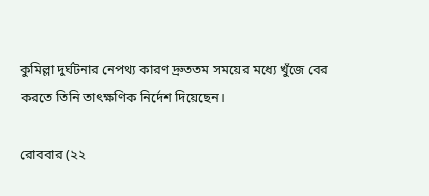কুমিল্লা দুর্ঘটনার নেপথ্য কারণ দ্রুততম সময়ের মধ্যে খুঁজে বের করতে তিনি তাৎক্ষণিক নির্দেশ দিয়েছেন।

রোববার (২২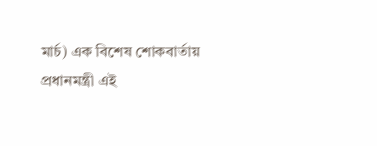মার্চ) এক বিশেষ শোকবার্তায় প্রধানমন্ত্রী এই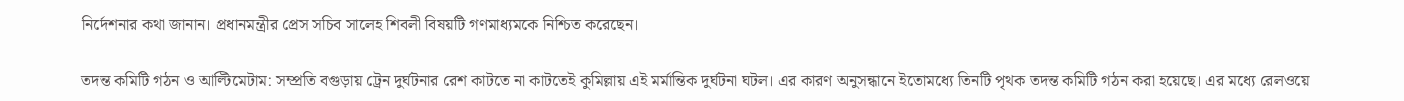নির্দেশনার কথা জানান। প্রধানমন্ত্রীর প্রেস সচিব সালেহ শিবলী বিষয়টি গণমাধ্যমকে নিশ্চিত করেছেন।

তদন্ত কমিটি গঠন ও আল্টিমেটাম: সম্প্রতি বগুড়ায় ট্রেন দুর্ঘটনার রেশ কাটতে না কাটতেই কুমিল্লায় এই মর্মান্তিক দুর্ঘটনা ঘটল। এর কারণ অনুসন্ধানে ইতোমধ্যে তিনটি পৃথক তদন্ত কমিটি গঠন করা হয়েছে। এর মধ্যে রেলওয়ে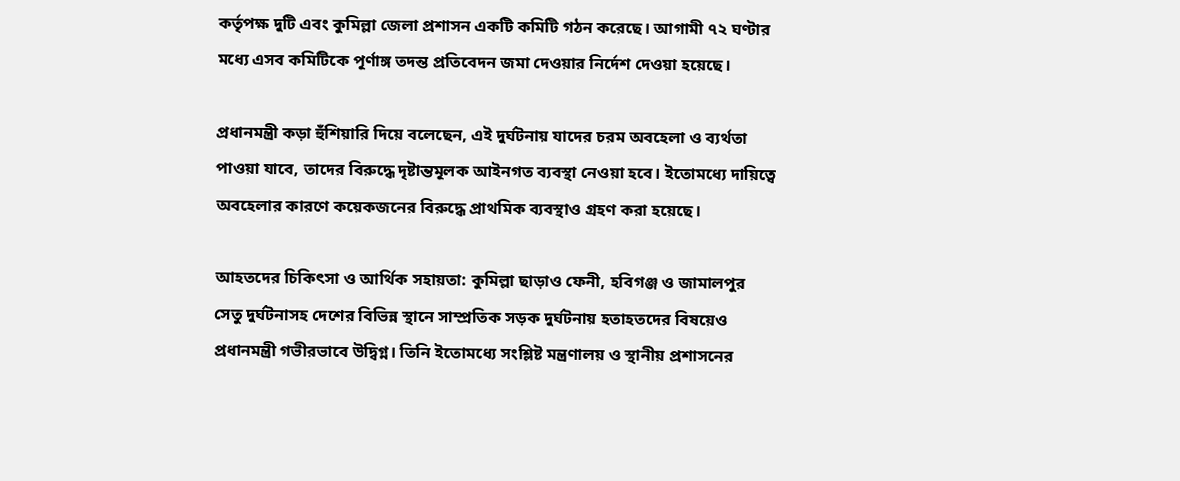কর্তৃপক্ষ দুটি এবং কুমিল্লা জেলা প্রশাসন একটি কমিটি গঠন করেছে। আগামী ৭২ ঘণ্টার মধ্যে এসব কমিটিকে পূর্ণাঙ্গ তদন্ত প্রতিবেদন জমা দেওয়ার নির্দেশ দেওয়া হয়েছে।

প্রধানমন্ত্রী কড়া হুঁশিয়ারি দিয়ে বলেছেন, এই দুর্ঘটনায় যাদের চরম অবহেলা ও ব্যর্থতা পাওয়া যাবে, তাদের বিরুদ্ধে দৃষ্টান্তমূলক আইনগত ব্যবস্থা নেওয়া হবে। ইতোমধ্যে দায়িত্বে অবহেলার কারণে কয়েকজনের বিরুদ্ধে প্রাথমিক ব্যবস্থাও গ্রহণ করা হয়েছে।

আহতদের চিকিৎসা ও আর্থিক সহায়তা: কুমিল্লা ছাড়াও ফেনী, হবিগঞ্জ ও জামালপুর সেতু দুর্ঘটনাসহ দেশের বিভিন্ন স্থানে সাম্প্রতিক সড়ক দুর্ঘটনায় হতাহতদের বিষয়েও প্রধানমন্ত্রী গভীরভাবে উদ্বিগ্ন। তিনি ইতোমধ্যে সংশ্লিষ্ট মন্ত্রণালয় ও স্থানীয় প্রশাসনের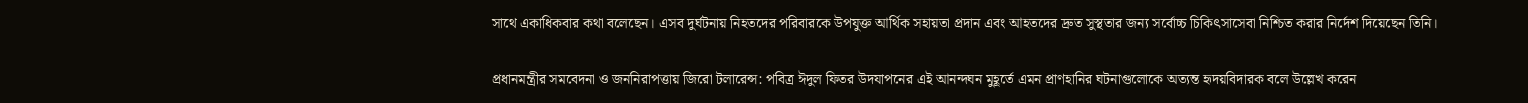সাথে একাধিকবার কথা বলেছেন। এসব দুর্ঘটনায় নিহতদের পরিবারকে উপযুক্ত আর্থিক সহায়তা প্রদান এবং আহতদের দ্রুত সুস্থতার জন্য সর্বোচ্চ চিকিৎসাসেবা নিশ্চিত করার নির্দেশ দিয়েছেন তিনি।

প্রধানমন্ত্রীর সমবেদনা ও জননিরাপত্তায় জিরো টলারেন্স: পবিত্র ঈদুল ফিতর উদযাপনের এই আনন্দঘন মুহূর্তে এমন প্রাণহানির ঘটনাগুলোকে অত্যন্ত হৃদয়বিদারক বলে উল্লেখ করেন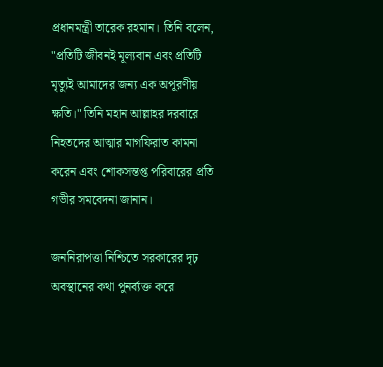প্রধানমন্ত্রী তারেক রহমান। তিনি বলেন, "প্রতিটি জীবনই মূল্যবান এবং প্রতিটি মৃত্যুই আমাদের জন্য এক অপূরণীয় ক্ষতি।" তিনি মহান আল্লাহর দরবারে নিহতদের আত্মার মাগফিরাত কামনা করেন এবং শোকসন্তপ্ত পরিবারের প্রতি গভীর সমবেদনা জানান।

জননিরাপত্তা নিশ্চিতে সরকারের দৃঢ় অবস্থানের কথা পুনর্ব্যক্ত করে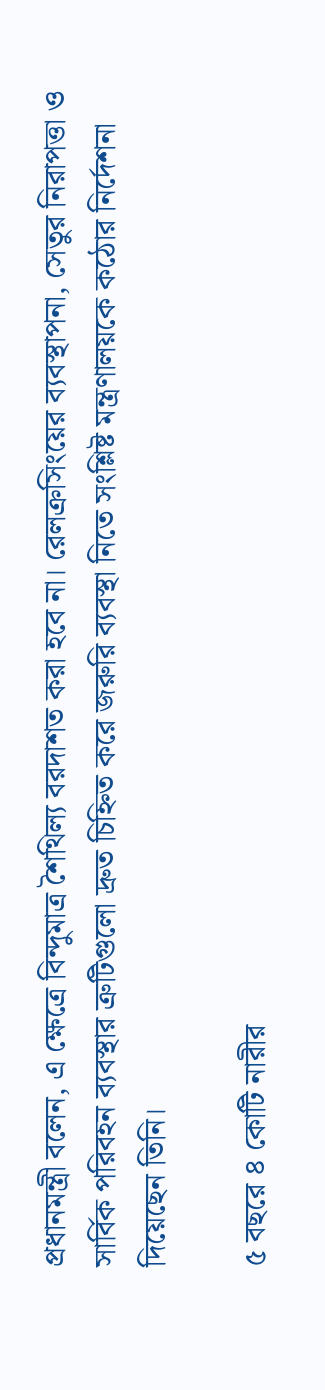প্রধানমন্ত্রী বলেন, এ ক্ষেত্রে বিন্দুমাত্র শৈথিল্য বরদাশত করা হবে না। রেলক্রসিংয়ের ব্যবস্থাপনা, সেতুর নিরাপত্তা ও সার্বিক পরিবহন ব্যবস্থার ত্রুটিগুলো দ্রুত চিহ্নিত করে জরুরি ব্যবস্থা নিতে সংশ্লিষ্ট মন্ত্রণালয়কে কঠোর নির্দেশনা দিয়েছেন তিনি।

৫ বছরে ৪ কোটি নারীর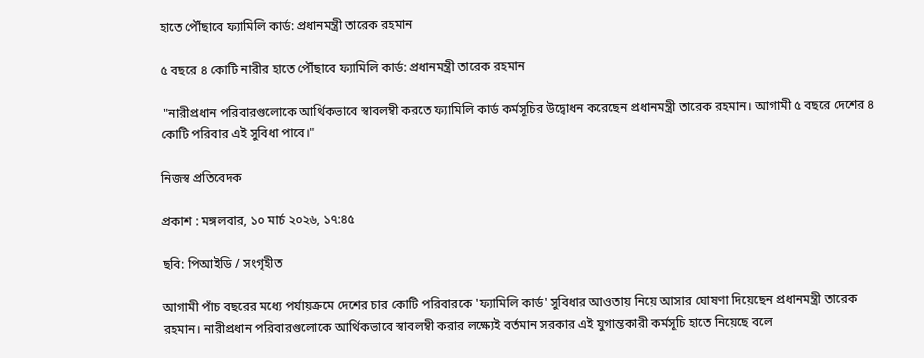হাতে পৌঁছাবে ফ্যামিলি কার্ড: প্রধানমন্ত্রী তারেক রহমান

৫ বছরে ৪ কোটি নারীর হাতে পৌঁছাবে ফ্যামিলি কার্ড: প্রধানমন্ত্রী তারেক রহমান

 "নারীপ্রধান পরিবারগুলোকে আর্থিকভাবে স্বাবলম্বী করতে ফ্যামিলি কার্ড কর্মসূচির উদ্বোধন করেছেন প্রধানমন্ত্রী তারেক রহমান। আগামী ৫ বছরে দেশের ৪ কোটি পরিবার এই সুবিধা পাবে।"

নিজস্ব প্রতিবেদক

প্রকাশ : মঙ্গলবার, ১০ মার্চ ২০২৬, ১৭:৪৫

ছবি: পিআইডি / সংগৃহীত

আগামী পাঁচ বছরের মধ্যে পর্যায়ক্রমে দেশের চার কোটি পরিবারকে 'ফ্যামিলি কার্ড' সুবিধার আওতায় নিয়ে আসার ঘোষণা দিয়েছেন প্রধানমন্ত্রী তারেক রহমান। নারীপ্রধান পরিবারগুলোকে আর্থিকভাবে স্বাবলম্বী করার লক্ষ্যেই বর্তমান সরকার এই যুগান্তকারী কর্মসূচি হাতে নিয়েছে বলে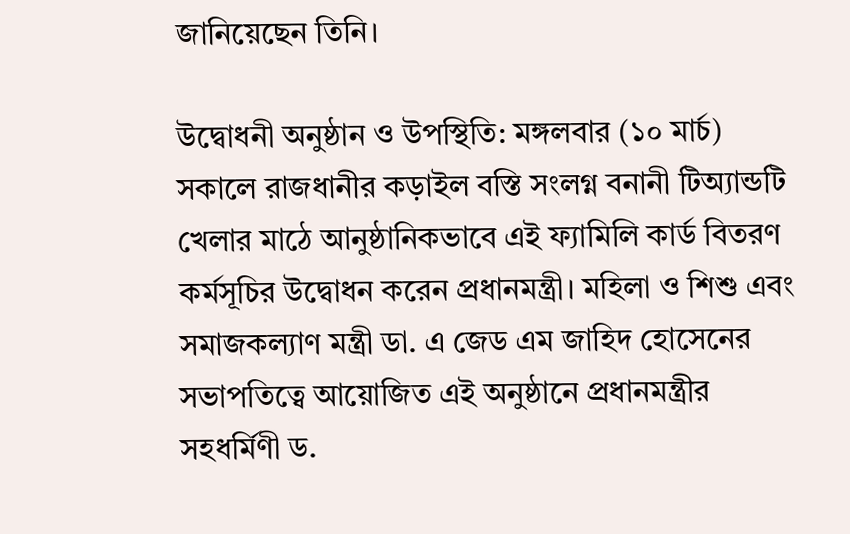জানিয়েছেন তিনি।

উদ্বোধনী অনুষ্ঠান ও উপস্থিতি: মঙ্গলবার (১০ মার্চ) সকালে রাজধানীর কড়াইল বস্তি সংলগ্ন বনানী টিঅ্যান্ডটি খেলার মাঠে আনুষ্ঠানিকভাবে এই ফ্যামিলি কার্ড বিতরণ কর্মসূচির উদ্বোধন করেন প্রধানমন্ত্রী। মহিলা ও শিশু এবং সমাজকল্যাণ মন্ত্রী ডা. এ জেড এম জাহিদ হোসেনের সভাপতিত্বে আয়োজিত এই অনুষ্ঠানে প্রধানমন্ত্রীর সহধর্মিণী ড.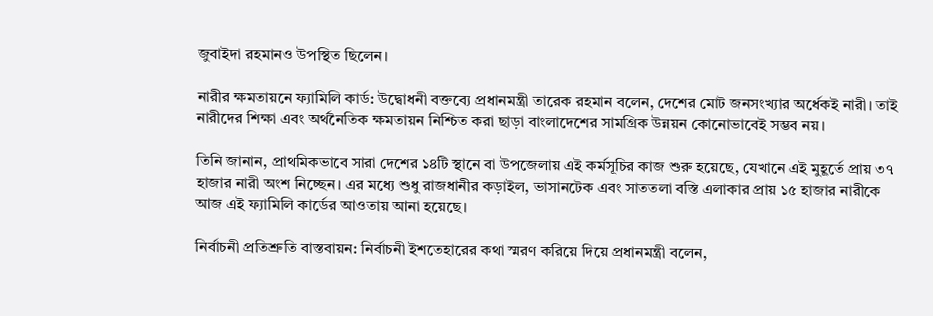জুবাইদা রহমানও উপস্থিত ছিলেন।

নারীর ক্ষমতায়নে ফ্যামিলি কার্ড: উদ্বোধনী বক্তব্যে প্রধানমন্ত্রী তারেক রহমান বলেন, দেশের মোট জনসংখ্যার অর্ধেকই নারী। তাই নারীদের শিক্ষা এবং অর্থনৈতিক ক্ষমতায়ন নিশ্চিত করা ছাড়া বাংলাদেশের সামগ্রিক উন্নয়ন কোনোভাবেই সম্ভব নয়।

তিনি জানান, প্রাথমিকভাবে সারা দেশের ১৪টি স্থানে বা উপজেলায় এই কর্মসূচির কাজ শুরু হয়েছে, যেখানে এই মুহূর্তে প্রায় ৩৭ হাজার নারী অংশ নিচ্ছেন। এর মধ্যে শুধু রাজধানীর কড়াইল, ভাসানটেক এবং সাততলা বস্তি এলাকার প্রায় ১৫ হাজার নারীকে আজ এই ফ্যামিলি কার্ডের আওতায় আনা হয়েছে।

নির্বাচনী প্রতিশ্রুতি বাস্তবায়ন: নির্বাচনী ইশতেহারের কথা স্মরণ করিয়ে দিয়ে প্রধানমন্ত্রী বলেন,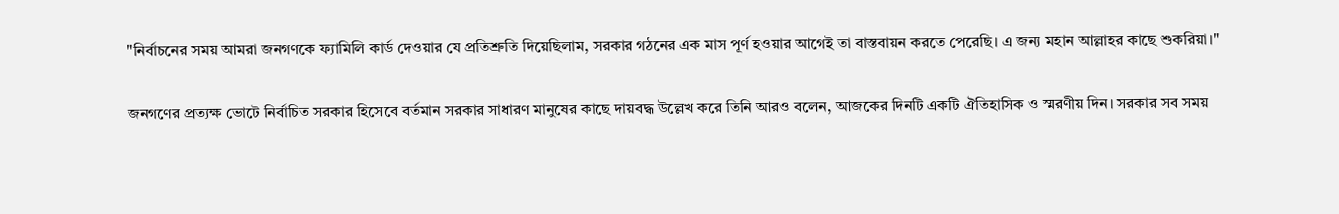"নির্বাচনের সময় আমরা জনগণকে ফ্যামিলি কার্ড দেওয়ার যে প্রতিশ্রুতি দিয়েছিলাম, সরকার গঠনের এক মাস পূর্ণ হওয়ার আগেই তা বাস্তবায়ন করতে পেরেছি। এ জন্য মহান আল্লাহর কাছে শুকরিয়া।"

জনগণের প্রত্যক্ষ ভোটে নির্বাচিত সরকার হিসেবে বর্তমান সরকার সাধারণ মানুষের কাছে দায়বদ্ধ উল্লেখ করে তিনি আরও বলেন, আজকের দিনটি একটি ঐতিহাসিক ও স্মরণীয় দিন। সরকার সব সময়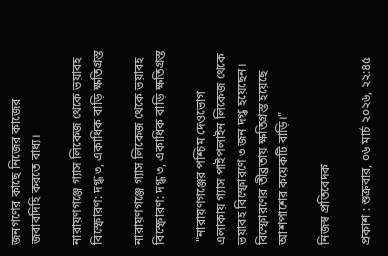জনগণের কাছে নিজের কাজের জবাবদিহি করতে বাধ্য।

নারায়ণগঞ্জে গ্যাস লিকেজ থেকে ভয়াবহ বিস্ফোরণ: দগ্ধ ৩, একাধিক বাড়ি ক্ষতিগ্রস্ত

নারায়ণগঞ্জে গ্যাস লিকেজ থেকে ভয়াবহ বিস্ফোরণ: দগ্ধ ৩, একাধিক বাড়ি ক্ষতিগ্রস্ত

 "নারায়ণগঞ্জের পশ্চিম দেওভোগ এলাকায় গ্যাস পাইপলাইন লিকেজ থেকে ভয়াবহ বিস্ফোরণে ৩ জন দগ্ধ হয়েছেন। বিস্ফোরণের তীব্রতায় ক্ষতিগ্রস্ত হয়েছে আশপাশের কয়েকটি বাড়ি।"

নিজস্ব প্রতিবেদক

প্রকাশ : শুক্রবার, ০৬ মার্চ ২০২৬, ২২:৪৫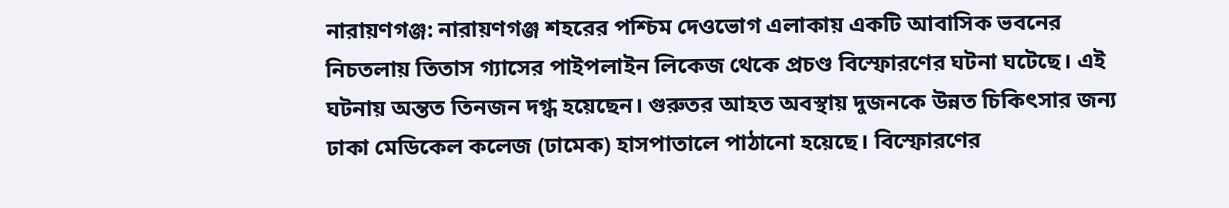নারায়ণগঞ্জ: নারায়ণগঞ্জ শহরের পশ্চিম দেওভোগ এলাকায় একটি আবাসিক ভবনের নিচতলায় তিতাস গ্যাসের পাইপলাইন লিকেজ থেকে প্রচণ্ড বিস্ফোরণের ঘটনা ঘটেছে। এই ঘটনায় অন্তত তিনজন দগ্ধ হয়েছেন। গুরুতর আহত অবস্থায় দুজনকে উন্নত চিকিৎসার জন্য ঢাকা মেডিকেল কলেজ (ঢামেক) হাসপাতালে পাঠানো হয়েছে। বিস্ফোরণের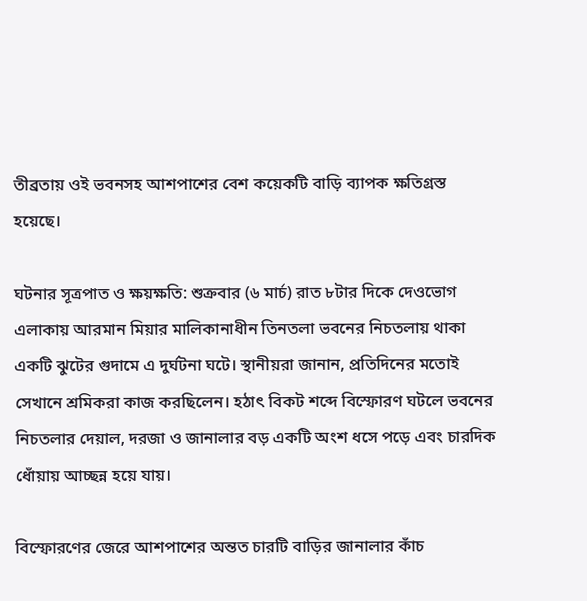তীব্রতায় ওই ভবনসহ আশপাশের বেশ কয়েকটি বাড়ি ব্যাপক ক্ষতিগ্রস্ত হয়েছে।

ঘটনার সূত্রপাত ও ক্ষয়ক্ষতি: শুক্রবার (৬ মার্চ) রাত ৮টার দিকে দেওভোগ এলাকায় আরমান মিয়ার মালিকানাধীন তিনতলা ভবনের নিচতলায় থাকা একটি ঝুটের গুদামে এ দুর্ঘটনা ঘটে। স্থানীয়রা জানান, প্রতিদিনের মতোই সেখানে শ্রমিকরা কাজ করছিলেন। হঠাৎ বিকট শব্দে বিস্ফোরণ ঘটলে ভবনের নিচতলার দেয়াল, দরজা ও জানালার বড় একটি অংশ ধসে পড়ে এবং চারদিক ধোঁয়ায় আচ্ছন্ন হয়ে যায়।

বিস্ফোরণের জেরে আশপাশের অন্তত চারটি বাড়ির জানালার কাঁচ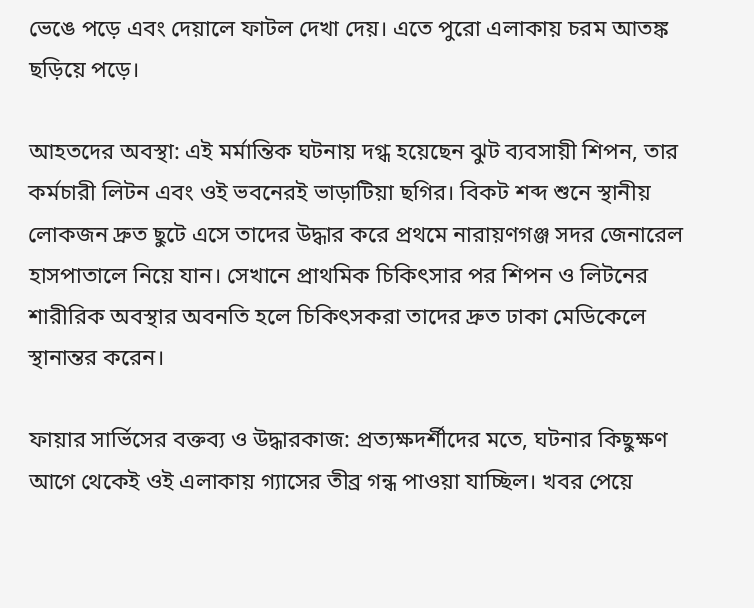ভেঙে পড়ে এবং দেয়ালে ফাটল দেখা দেয়। এতে পুরো এলাকায় চরম আতঙ্ক ছড়িয়ে পড়ে।

আহতদের অবস্থা: এই মর্মান্তিক ঘটনায় দগ্ধ হয়েছেন ঝুট ব্যবসায়ী শিপন, তার কর্মচারী লিটন এবং ওই ভবনেরই ভাড়াটিয়া ছগির। বিকট শব্দ শুনে স্থানীয় লোকজন দ্রুত ছুটে এসে তাদের উদ্ধার করে প্রথমে নারায়ণগঞ্জ সদর জেনারেল হাসপাতালে নিয়ে যান। সেখানে প্রাথমিক চিকিৎসার পর শিপন ও লিটনের শারীরিক অবস্থার অবনতি হলে চিকিৎসকরা তাদের দ্রুত ঢাকা মেডিকেলে স্থানান্তর করেন।

ফায়ার সার্ভিসের বক্তব্য ও উদ্ধারকাজ: প্রত্যক্ষদর্শীদের মতে, ঘটনার কিছুক্ষণ আগে থেকেই ওই এলাকায় গ্যাসের তীব্র গন্ধ পাওয়া যাচ্ছিল। খবর পেয়ে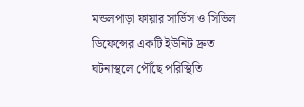মন্ডলপাড়া ফায়ার সার্ভিস ও সিভিল ডিফেন্সের একটি ইউনিট দ্রুত ঘটনাস্থলে পৌঁছে পরিস্থিতি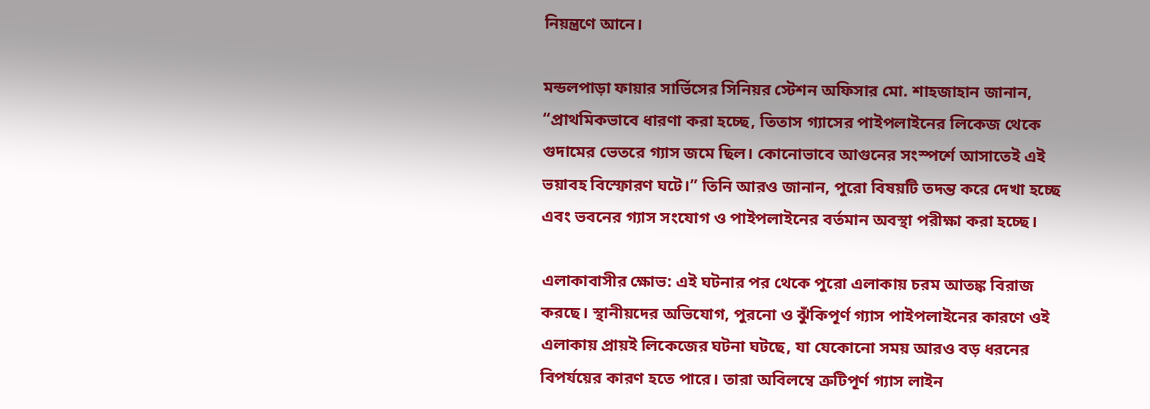নিয়ন্ত্রণে আনে।

মন্ডলপাড়া ফায়ার সার্ভিসের সিনিয়র স্টেশন অফিসার মো. শাহজাহান জানান, “প্রাথমিকভাবে ধারণা করা হচ্ছে, তিতাস গ্যাসের পাইপলাইনের লিকেজ থেকে গুদামের ভেতরে গ্যাস জমে ছিল। কোনোভাবে আগুনের সংস্পর্শে আসাতেই এই ভয়াবহ বিস্ফোরণ ঘটে।” তিনি আরও জানান, পুরো বিষয়টি তদন্ত করে দেখা হচ্ছে এবং ভবনের গ্যাস সংযোগ ও পাইপলাইনের বর্তমান অবস্থা পরীক্ষা করা হচ্ছে।

এলাকাবাসীর ক্ষোভ: এই ঘটনার পর থেকে পুরো এলাকায় চরম আতঙ্ক বিরাজ করছে। স্থানীয়দের অভিযোগ, পুরনো ও ঝুঁকিপূর্ণ গ্যাস পাইপলাইনের কারণে ওই এলাকায় প্রায়ই লিকেজের ঘটনা ঘটছে, যা যেকোনো সময় আরও বড় ধরনের বিপর্যয়ের কারণ হতে পারে। তারা অবিলম্বে ত্রুটিপূর্ণ গ্যাস লাইন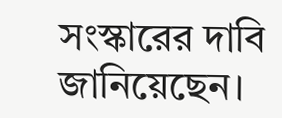সংস্কারের দাবি জানিয়েছেন।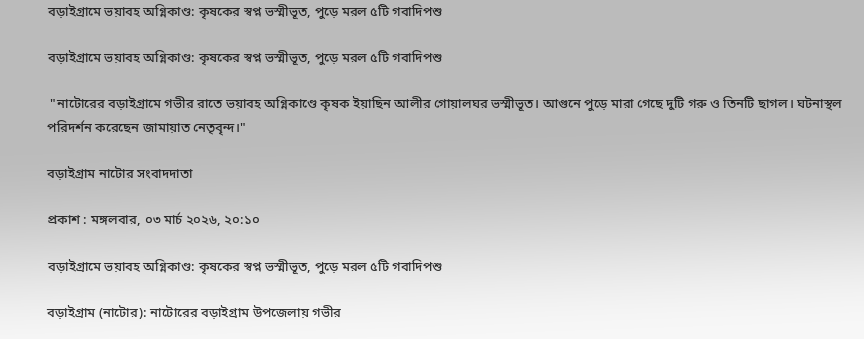বড়াইগ্রামে ভয়াবহ অগ্নিকাণ্ড: কৃষকের স্বপ্ন ভস্মীভূত, পুড়ে মরল ৫টি গবাদিপশু

বড়াইগ্রামে ভয়াবহ অগ্নিকাণ্ড: কৃষকের স্বপ্ন ভস্মীভূত, পুড়ে মরল ৫টি গবাদিপশু

 "নাটোরের বড়াইগ্রামে গভীর রাতে ভয়াবহ অগ্নিকাণ্ডে কৃষক ইয়াছিন আলীর গোয়ালঘর ভস্মীভূত। আগুনে পুড়ে মারা গেছে দুটি গরু ও তিনটি ছাগল। ঘটনাস্থল পরিদর্শন করেছেন জামায়াত নেতৃবৃন্দ।"

বড়াইগ্রাম নাটোর সংবাদদাতা

প্রকাশ : মঙ্গলবার, ০৩ মার্চ ২০২৬, ২০:১০

বড়াইগ্রামে ভয়াবহ অগ্নিকাণ্ড: কৃষকের স্বপ্ন ভস্মীভূত, পুড়ে মরল ৫টি গবাদিপশু

বড়াইগ্রাম (নাটোর): নাটোরের বড়াইগ্রাম উপজেলায় গভীর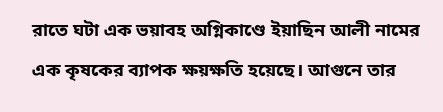রাতে ঘটা এক ভয়াবহ অগ্নিকাণ্ডে ইয়াছিন আলী নামের এক কৃষকের ব্যাপক ক্ষয়ক্ষতি হয়েছে। আগুনে তার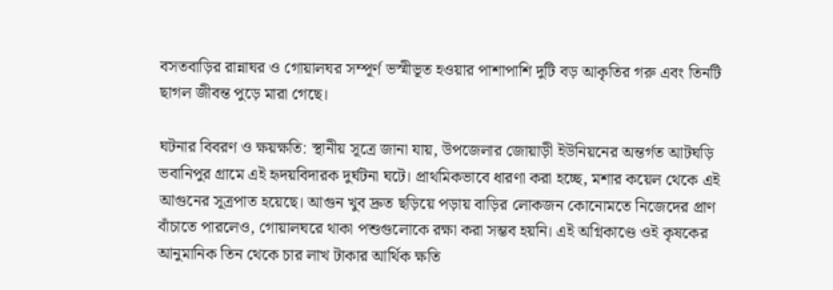বসতবাড়ির রান্নাঘর ও গোয়ালঘর সম্পূর্ণ ভস্মীভূত হওয়ার পাশাপাশি দুটি বড় আকৃতির গরু এবং তিনটি ছাগল জীবন্ত পুড়ে মারা গেছে।

ঘটনার বিবরণ ও ক্ষয়ক্ষতি: স্থানীয় সূত্রে জানা যায়, উপজেলার জোয়াড়ী ইউনিয়নের অন্তর্গত আটঘড়ি ভবানিপুর গ্রামে এই হৃদয়বিদারক দুর্ঘটনা ঘটে। প্রাথমিকভাবে ধারণা করা হচ্ছে, মশার কয়েল থেকে এই আগুনের সূত্রপাত হয়েছে। আগুন খুব দ্রুত ছড়িয়ে পড়ায় বাড়ির লোকজন কোনোমতে নিজেদের প্রাণ বাঁচাতে পারলেও, গোয়ালঘরে থাকা পশুগুলোকে রক্ষা করা সম্ভব হয়নি। এই অগ্নিকাণ্ডে ওই কৃষকের আনুমানিক তিন থেকে চার লাখ টাকার আর্থিক ক্ষতি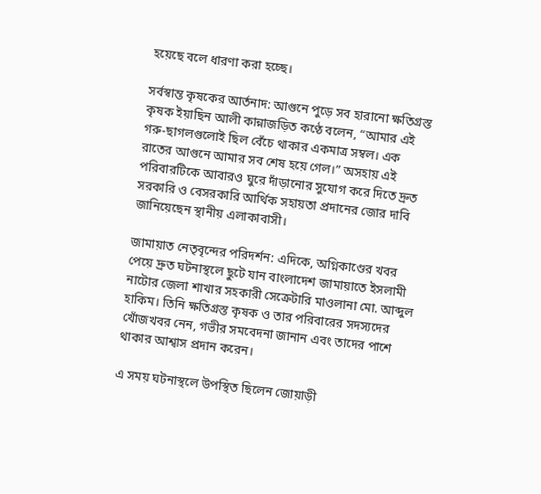হয়েছে বলে ধারণা করা হচ্ছে।

সর্বস্বান্ত কৃষকের আর্তনাদ: আগুনে পুড়ে সব হারানো ক্ষতিগ্রস্ত কৃষক ইয়াছিন আলী কান্নাজড়িত কণ্ঠে বলেন, “আমার এই গরু-ছাগলগুলোই ছিল বেঁচে থাকার একমাত্র সম্বল। এক রাতের আগুনে আমার সব শেষ হয়ে গেল।” অসহায় এই পরিবারটিকে আবারও ঘুরে দাঁড়ানোর সুযোগ করে দিতে দ্রুত সরকারি ও বেসরকারি আর্থিক সহায়তা প্রদানের জোর দাবি জানিয়েছেন স্থানীয় এলাকাবাসী।

জামায়াত নেতৃবৃন্দের পরিদর্শন: এদিকে, অগ্নিকাণ্ডের খবর পেয়ে দ্রুত ঘটনাস্থলে ছুটে যান বাংলাদেশ জামায়াতে ইসলামী নাটোর জেলা শাখার সহকারী সেক্রেটারি মাওলানা মো. আব্দুল হাকিম। তিনি ক্ষতিগ্রস্ত কৃষক ও তার পরিবারের সদস্যদের খোঁজখবর নেন, গভীর সমবেদনা জানান এবং তাদের পাশে থাকার আশ্বাস প্রদান করেন।

এ সময় ঘটনাস্থলে উপস্থিত ছিলেন জোয়াড়ী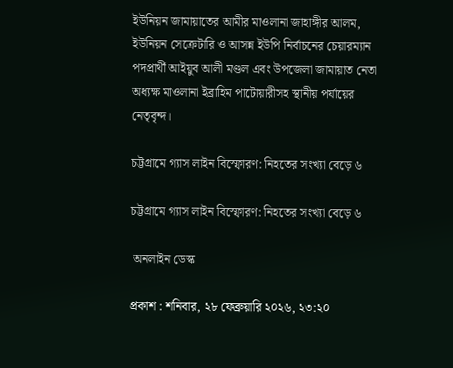ইউনিয়ন জামায়াতের আমীর মাওলানা জাহাঙ্গীর আলম, ইউনিয়ন সেক্রেটারি ও আসন্ন ইউপি নির্বাচনের চেয়ারম্যান পদপ্রার্থী আইয়ুব আলী মণ্ডল এবং উপজেলা জামায়াত নেতা অধ্যক্ষ মাওলানা ইব্রাহিম পাটোয়ারীসহ স্থানীয় পর্যায়ের নেতৃবৃন্দ।

চট্টগ্রামে গ্যাস লাইন বিস্ফোরণ: নিহতের সংখ্যা বেড়ে ৬

চট্টগ্রামে গ্যাস লাইন বিস্ফোরণ: নিহতের সংখ্যা বেড়ে ৬

 অনলাইন ডেস্ক

প্রকাশ : শনিবার, ২৮ ফেব্রুয়ারি ২০২৬, ২৩:২০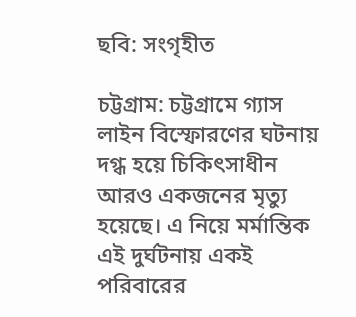ছবি: সংগৃহীত

চট্টগ্রাম: চট্টগ্রামে গ্যাস লাইন বিস্ফোরণের ঘটনায় দগ্ধ হয়ে চিকিৎসাধীন আরও একজনের মৃত্যু হয়েছে। এ নিয়ে মর্মান্তিক এই দুর্ঘটনায় একই পরিবারের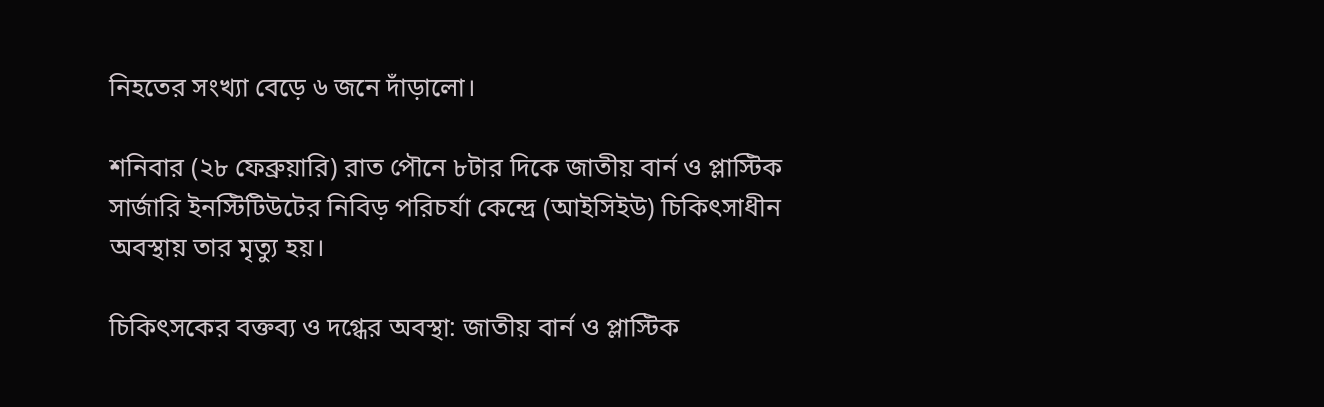নিহতের সংখ্যা বেড়ে ৬ জনে দাঁড়ালো।

শনিবার (২৮ ফেব্রুয়ারি) রাত পৌনে ৮টার দিকে জাতীয় বার্ন ও প্লাস্টিক সার্জারি ইনস্টিটিউটের নিবিড় পরিচর্যা কেন্দ্রে (আইসিইউ) চিকিৎসাধীন অবস্থায় তার মৃত্যু হয়।

চিকিৎসকের বক্তব্য ও দগ্ধের অবস্থা: জাতীয় বার্ন ও প্লাস্টিক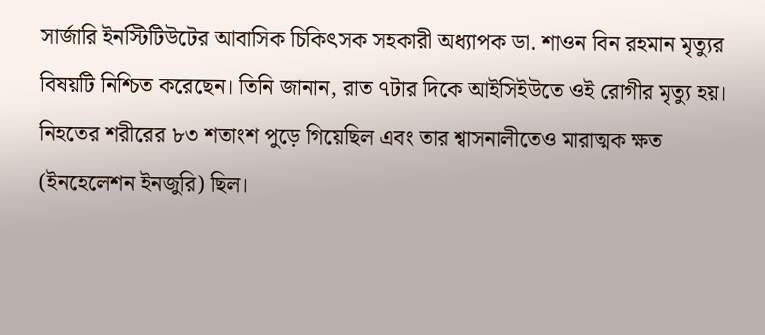সার্জারি ইনস্টিটিউটের আবাসিক চিকিৎসক সহকারী অধ্যাপক ডা. শাওন বিন রহমান মৃত্যুর বিষয়টি নিশ্চিত করেছেন। তিনি জানান, রাত ৭টার দিকে আইসিইউতে ওই রোগীর মৃত্যু হয়। নিহতের শরীরের ৮৩ শতাংশ পুড়ে গিয়েছিল এবং তার শ্বাসনালীতেও মারাত্মক ক্ষত (ইনহেলেশন ইনজুরি) ছিল।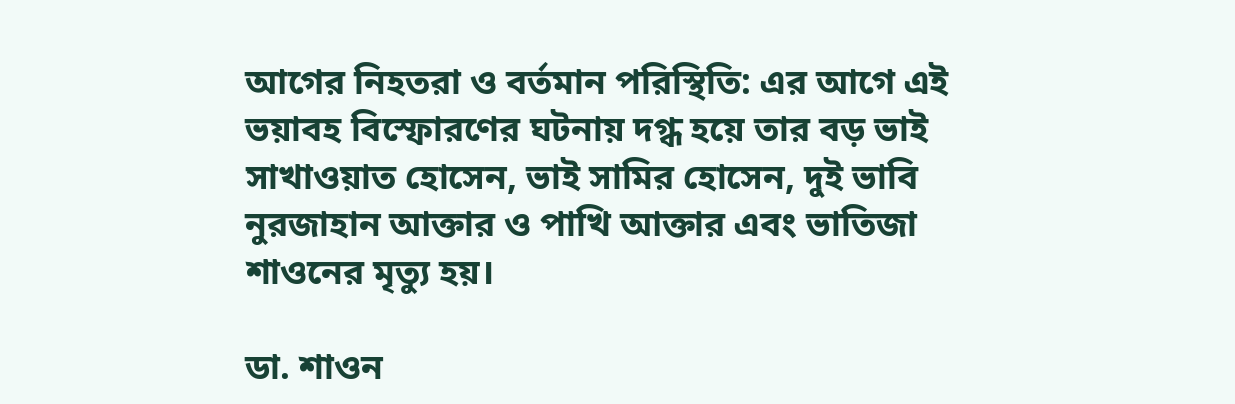আগের নিহতরা ও বর্তমান পরিস্থিতি: এর আগে এই ভয়াবহ বিস্ফোরণের ঘটনায় দগ্ধ হয়ে তার বড় ভাই সাখাওয়াত হোসেন, ভাই সামির হোসেন, দুই ভাবি নুরজাহান আক্তার ও পাখি আক্তার এবং ভাতিজা শাওনের মৃত্যু হয়।

ডা. শাওন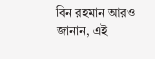বিন রহমান আরও জানান, এই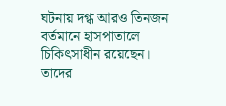ঘটনায় দগ্ধ আরও তিনজন বর্তমানে হাসপাতালে চিকিৎসাধীন রয়েছেন। তাদের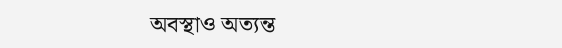অবস্থাও অত্যন্ত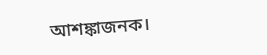আশঙ্কাজনক।